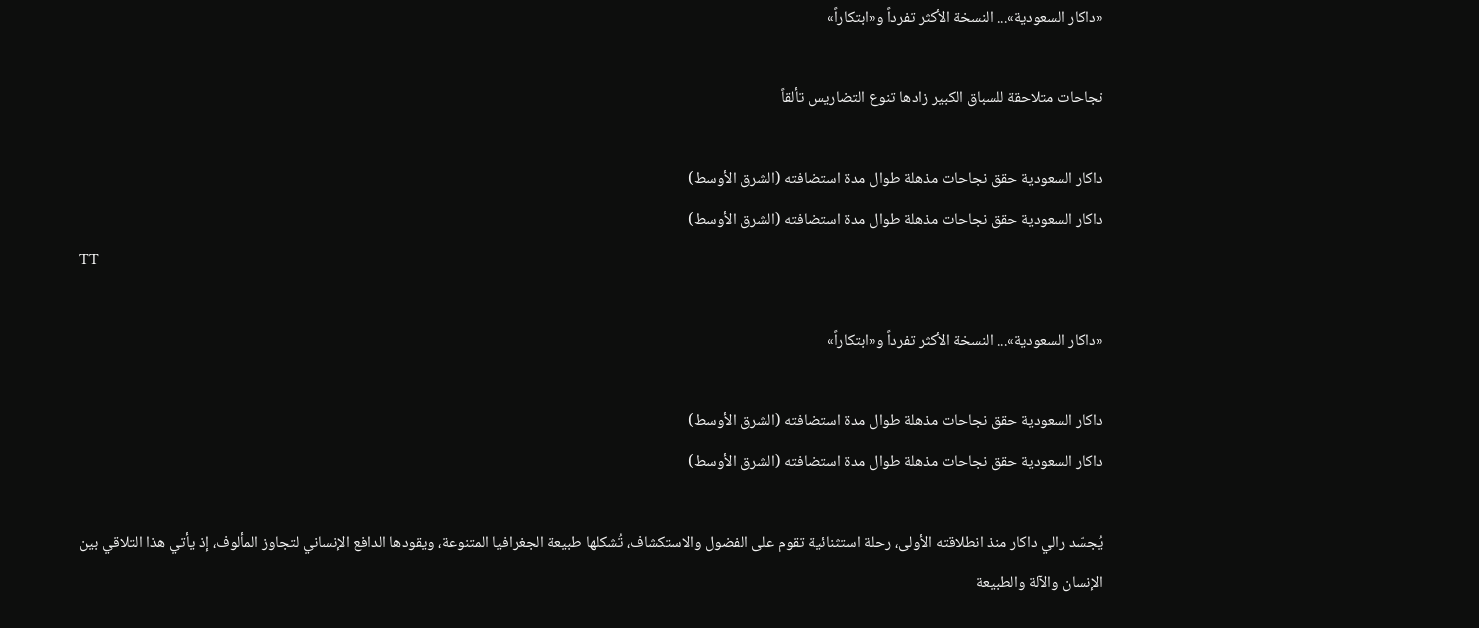«داكار السعودية»... النسخة الأكثر تفرداً و«ابتكاراً»

نجاحات متلاحقة للسباق الكبير زادها تنوع التضاريس تألقاً

داكار السعودية حقق نجاحات مذهلة طوال مدة استضافته (الشرق الأوسط)
داكار السعودية حقق نجاحات مذهلة طوال مدة استضافته (الشرق الأوسط)
TT

«داكار السعودية»... النسخة الأكثر تفرداً و«ابتكاراً»

داكار السعودية حقق نجاحات مذهلة طوال مدة استضافته (الشرق الأوسط)
داكار السعودية حقق نجاحات مذهلة طوال مدة استضافته (الشرق الأوسط)

يُجسّد رالي داكار منذ انطلاقته الأولى، رحلة استثنائية تقوم على الفضول والاستكشاف، تُشكلها طبيعة الجغرافيا المتنوعة، ويقودها الدافع الإنساني لتجاوز المألوف، إذ يأتي هذا التلاقي بين الإنسان والآلة والطبيعة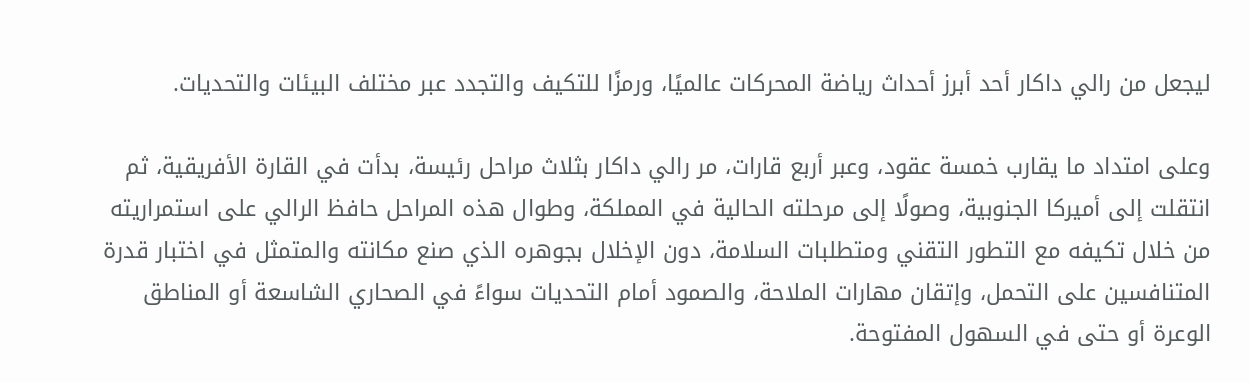ليجعل من رالي داكار أحد أبرز أحداث رياضة المحركات عالميًا، ورمزًا للتكيف والتجدد عبر مختلف البيئات والتحديات.

وعلى امتداد ما يقارب خمسة عقود، وعبر أربع قارات، مر رالي داكار بثلاث مراحل رئيسة، بدأت في القارة الأفريقية، ثم انتقلت إلى أميركا الجنوبية، وصولًا إلى مرحلته الحالية في المملكة، وطوال هذه المراحل حافظ الرالي على استمراريته من خلال تكيفه مع التطور التقني ومتطلبات السلامة، دون الإخلال بجوهره الذي صنع مكانته والمتمثل في اختبار قدرة المتنافسين على التحمل، وإتقان مهارات الملاحة، والصمود أمام التحديات سواءً في الصحاري الشاسعة أو المناطق الوعرة أو حتى في السهول المفتوحة.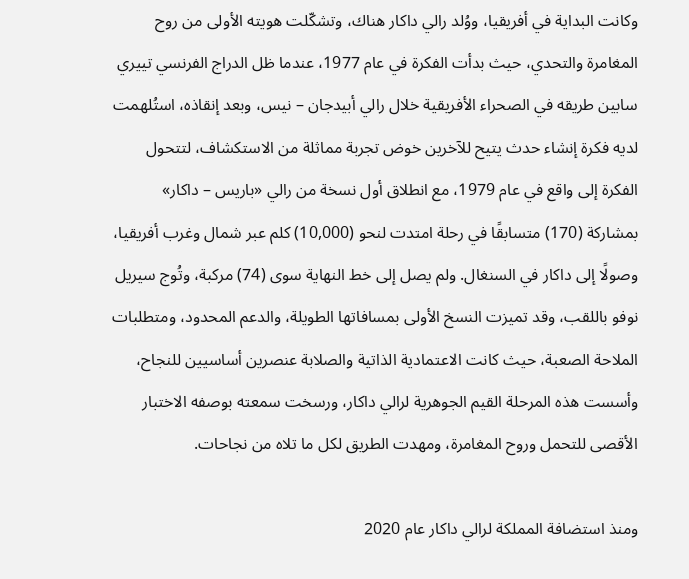وكانت البداية في أفريقيا، ووُلد رالي داكار هناك، وتشكّلت هويته الأولى من روح المغامرة والتحدي، حيث بدأت الفكرة في عام 1977، عندما ظل الدراج الفرنسي تييري سابين طريقه في الصحراء الأفريقية خلال رالي أبيدجان – نيس، وبعد إنقاذه، استُلهمت لديه فكرة إنشاء حدث يتيح للآخرين خوض تجربة مماثلة من الاستكشاف، لتتحول الفكرة إلى واقع في عام 1979، مع انطلاق أول نسخة من رالي «باريس – داكار» بمشاركة (170) متسابقًا في رحلة امتدت لنحو (10,000) كلم عبر شمال وغرب أفريقيا، وصولًا إلى داكار في السنغال. ولم يصل إلى خط النهاية سوى (74) مركبة، وتُوج سيريل نوفو باللقب، وقد تميزت النسخ الأولى بمسافاتها الطويلة، والدعم المحدود، ومتطلبات الملاحة الصعبة، حيث كانت الاعتمادية الذاتية والصلابة عنصرين أساسيين للنجاح، وأسست هذه المرحلة القيم الجوهرية لرالي داكار، ورسخت سمعته بوصفه الاختبار الأقصى للتحمل وروح المغامرة، ومهدت الطريق لكل ما تلاه من نجاحات.

ومنذ استضافة المملكة لرالي داكار عام 2020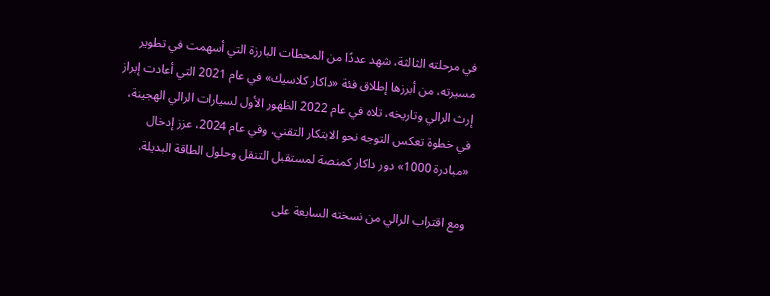في مرحلته الثالثة، شهد عددًا من المحطات البارزة التي أسهمت في تطوير مسيرته، من أبرزها إطلاق فئة «داكار كلاسيك» في عام 2021 التي أعادت إبراز إرث الرالي وتاريخه، تلاه في عام 2022 الظهور الأول لسيارات الرالي الهجينة، في خطوة تعكس التوجه نحو الابتكار التقني، وفي عام 2024، عزز إدخال «مبادرة 1000» دور داكار كمنصة لمستقبل التنقل وحلول الطاقة البديلة.

ومع اقتراب الرالي من نسخته السابعة على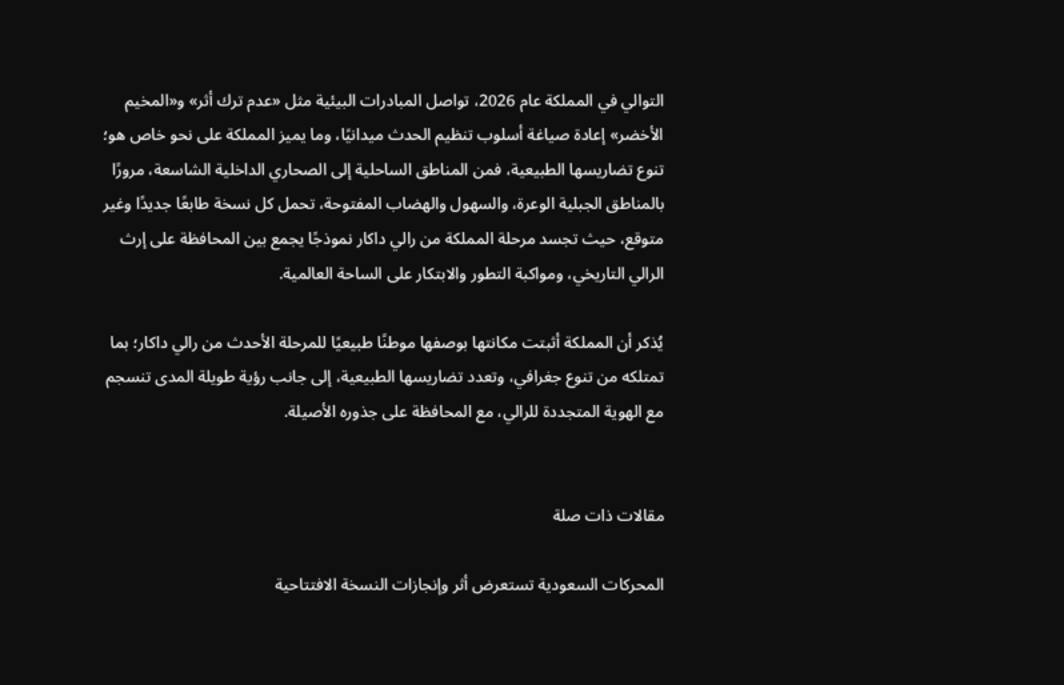التوالي في المملكة عام 2026، تواصل المبادرات البيئية مثل «عدم ترك أثر» و«المخيم الأخضر» إعادة صياغة أسلوب تنظيم الحدث ميدانيًا، وما يميز المملكة على نحو خاص هو؛ تنوع تضاريسها الطبيعية، فمن المناطق الساحلية إلى الصحاري الداخلية الشاسعة، مرورًا بالمناطق الجبلية الوعرة، والسهول والهضاب المفتوحة، تحمل كل نسخة طابعًا جديدًا وغير متوقع، حيث تجسد مرحلة المملكة من رالي داكار نموذجًا يجمع بين المحافظة على إرث الرالي التاريخي، ومواكبة التطور والابتكار على الساحة العالمية.

يُذكر أن المملكة أثبتت مكانتها بوصفها موطنًا طبيعيًا للمرحلة الأحدث من رالي داكار؛ بما تمتلكه من تنوع جغرافي، وتعدد تضاريسها الطبيعية، إلى جانب رؤية طويلة المدى تنسجم مع الهوية المتجددة للرالي، مع المحافظة على جذوره الأصيلة.


مقالات ذات صلة

المحركات السعودية تستعرض أثر وإنجازات النسخة الافتتاحية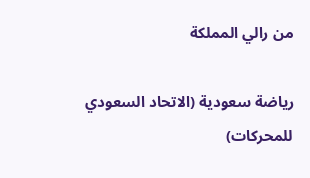من رالي المملكة

رياضة سعودية (الاتحاد السعودي للمحركات)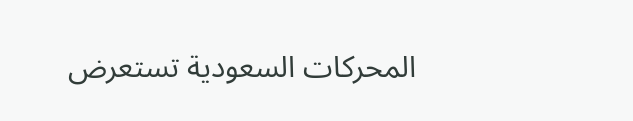المحركات السعودية تستعرض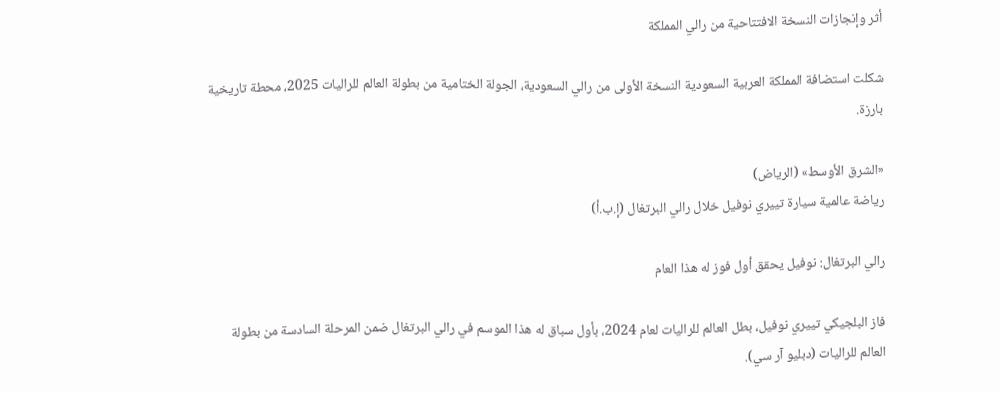أثر وإنجازات النسخة الافتتاحية من رالي المملكة

شكلت استضافة المملكة العربية السعودية النسخة الأولى من رالي السعودية، الجولة الختامية من بطولة العالم للراليات 2025، محطة تاريخية بارزة.

«الشرق الأوسط» (الرياض)
رياضة عالمية سيارة تييري نوفيل خلال رالي البرتغال (إ.ب.أ)

رالي البرتغال: نوفيل يحقق أول فوز له هذا العام

فاز البلجيكي تييري نوفيل، بطل العالم للراليات لعام 2024، بأول سباق له هذا الموسم في رالي البرتغال ضمن المرحلة السادسة من بطولة العالم للراليات (دبليو آر سي).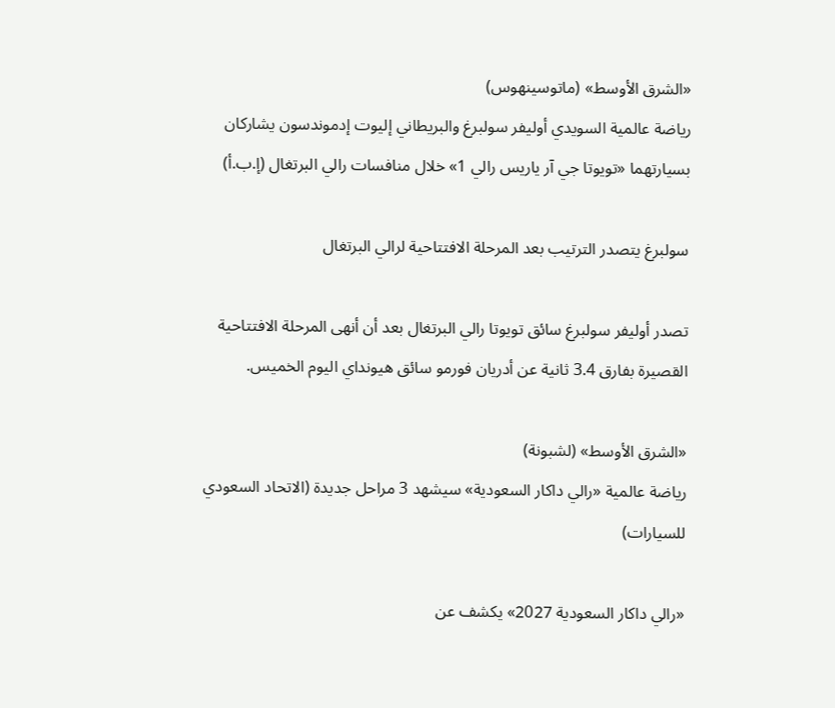«الشرق الأوسط» (ماتوسينهوس)
رياضة عالمية السويدي أوليفر سولبرغ والبريطاني إليوت إدموندسون يشاركان بسيارتهما «تويوتا جي آر ياريس رالي 1» خلال منافسات رالي البرتغال (إ.ب.أ)

سولبرغ يتصدر الترتيب بعد المرحلة الافتتاحية لرالي البرتغال

تصدر أوليفر سولبرغ سائق تويوتا رالي البرتغال بعد أن أنهى المرحلة الافتتاحية القصيرة بفارق 3.4 ثانية عن أدريان فورمو سائق هيونداي اليوم الخميس.

«الشرق الأوسط» (لشبونة)
رياضة عالمية «رالي داكار السعودية» سيشهد 3 مراحل جديدة (الاتحاد السعودي للسيارات)

«رالي داكار السعودية 2027» يكشف عن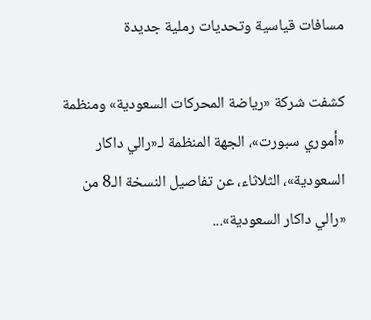مسافات قياسية وتحديات رملية جديدة

كشفت شركة «رياضة المحركات السعودية» ومنظمة «أموري سبورت»، الجهة المنظمة لـ«رالي داكار السعودية»، الثلاثاء، عن تفاصيل النسخة الـ8 من «رالي داكار السعودية»...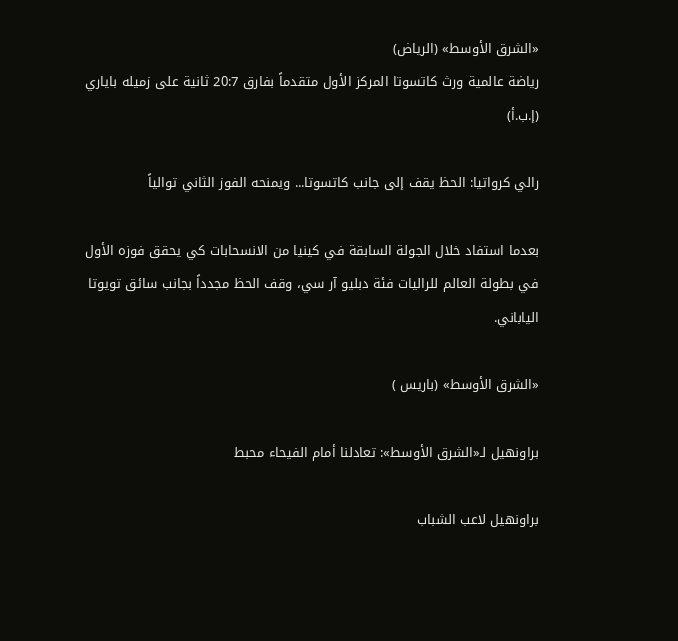«الشرق الأوسط» (الرياض)
رياضة عالمية ورث كاتسوتا المركز الأول متقدماً بفارق 20:7 ثانية على زميله باياري (إ.ب.أ)

رالي كرواتيا: الحظ يقف إلى جانب كاتسوتا... ويمنحه الفوز الثاني توالياً

بعدما استفاد خلال الجولة السابقة في كينيا من الانسحابات كي يحقق فوزه الأول في بطولة العالم للراليات فئة دبليو آر سي، وقف الحظ مجدداً بجانب سائق تويوتا الياباني.

«الشرق الأوسط» (باريس )

براونهيل لـ«الشرق الأوسط»: تعادلنا أمام الفيحاء محبط

براونهيل لاعب الشباب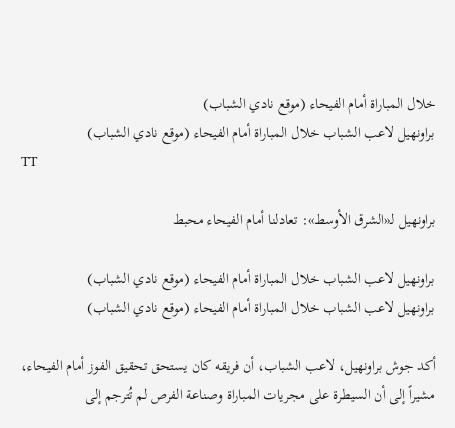خلال المباراة أمام الفيحاء (موقع نادي الشباب)
براونهيل لاعب الشباب خلال المباراة أمام الفيحاء (موقع نادي الشباب)
TT

براونهيل لـ«الشرق الأوسط»: تعادلنا أمام الفيحاء محبط

براونهيل لاعب الشباب خلال المباراة أمام الفيحاء (موقع نادي الشباب)
براونهيل لاعب الشباب خلال المباراة أمام الفيحاء (موقع نادي الشباب)

أكد جوش براونهيل، لاعب الشباب، أن فريقه كان يستحق تحقيق الفوز أمام الفيحاء، مشيراً إلى أن السيطرة على مجريات المباراة وصناعة الفرص لم تُترجم إلى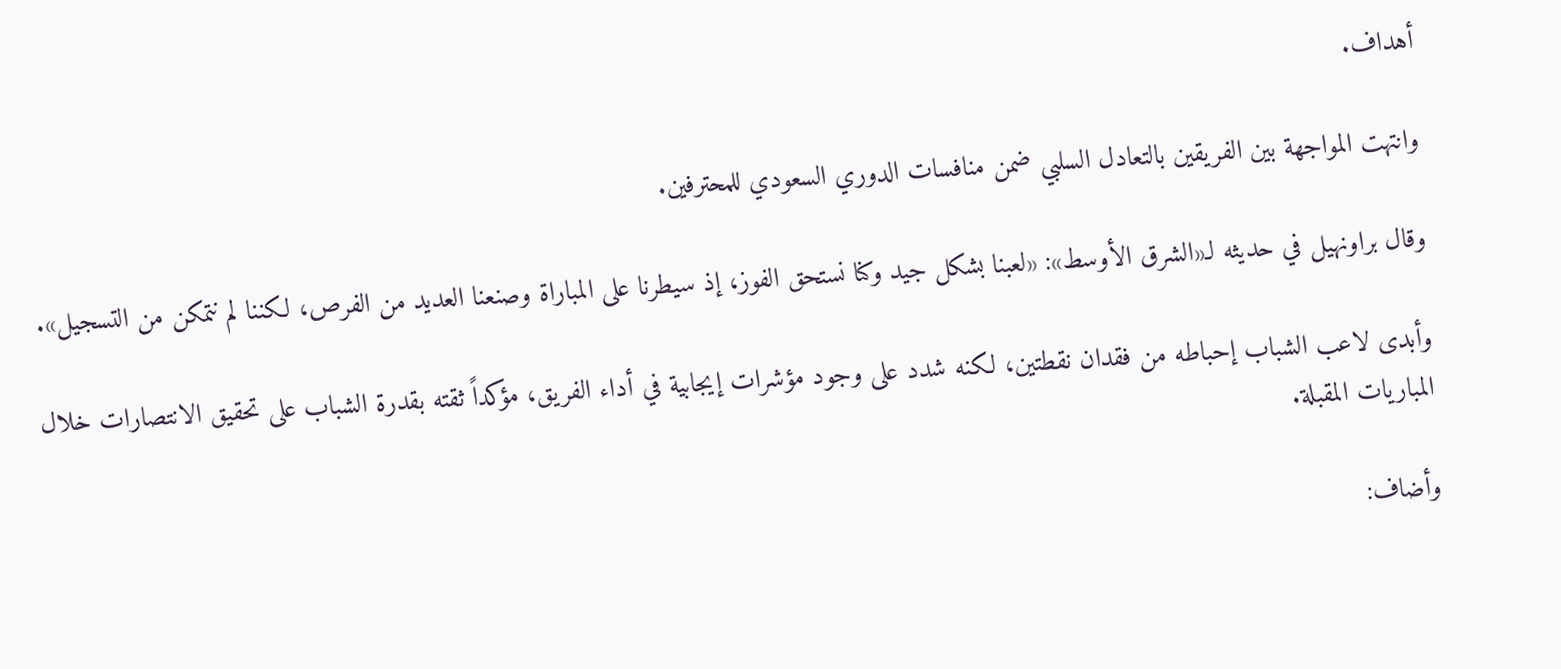أهداف.

وانتهت المواجهة بين الفريقين بالتعادل السلبي ضمن منافسات الدوري السعودي للمحترفين.

وقال براونهيل في حديثه لـ«الشرق الأوسط»: «لعبنا بشكل جيد وكنا نستحق الفوز، إذ سيطرنا على المباراة وصنعنا العديد من الفرص، لكننا لم نتمكن من التسجيل».

وأبدى لاعب الشباب إحباطه من فقدان نقطتين، لكنه شدد على وجود مؤشرات إيجابية في أداء الفريق، مؤكداً ثقته بقدرة الشباب على تحقيق الانتصارات خلال المباريات المقبلة.

وأضاف: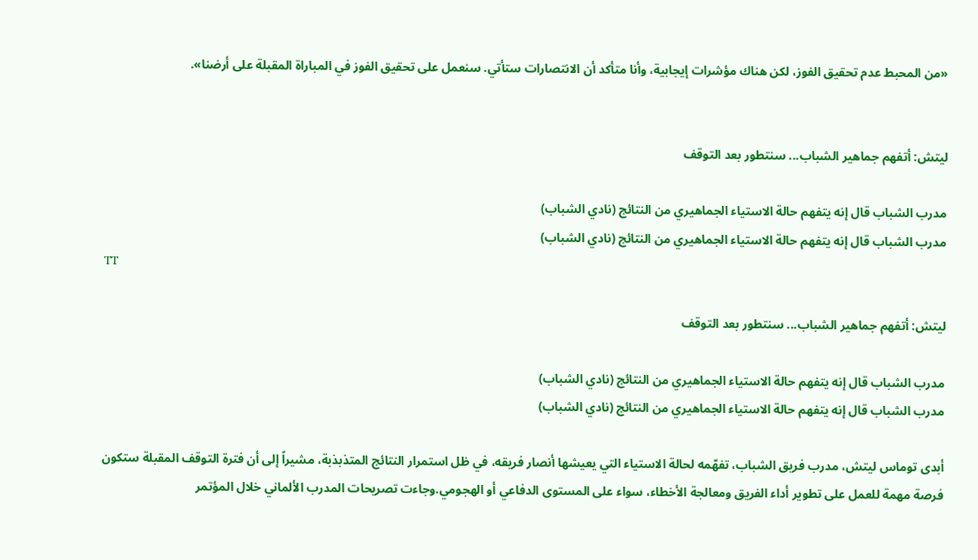«من المحبط عدم تحقيق الفوز، لكن هناك مؤشرات إيجابية، وأنا متأكد أن الانتصارات ستأتي. سنعمل على تحقيق الفوز في المباراة المقبلة على أرضنا».


ليتش: أتفهم جماهير الشباب... سنتطور بعد التوقف

مدرب الشباب قال إنه يتفهم حالة الاستياء الجماهيري من النتائج (نادي الشباب)
مدرب الشباب قال إنه يتفهم حالة الاستياء الجماهيري من النتائج (نادي الشباب)
TT

ليتش: أتفهم جماهير الشباب... سنتطور بعد التوقف

مدرب الشباب قال إنه يتفهم حالة الاستياء الجماهيري من النتائج (نادي الشباب)
مدرب الشباب قال إنه يتفهم حالة الاستياء الجماهيري من النتائج (نادي الشباب)

أبدى توماس ليتش، مدرب فريق الشباب، تفهّمه لحالة الاستياء التي يعيشها أنصار فريقه، في ظل استمرار النتائج المتذبذبة، مشيراً إلى أن فترة التوقف المقبلة ستكون فرصة مهمة للعمل على تطوير أداء الفريق ومعالجة الأخطاء، سواء على المستوى الدفاعي أو الهجومي.وجاءت تصريحات المدرب الألماني خلال المؤتمر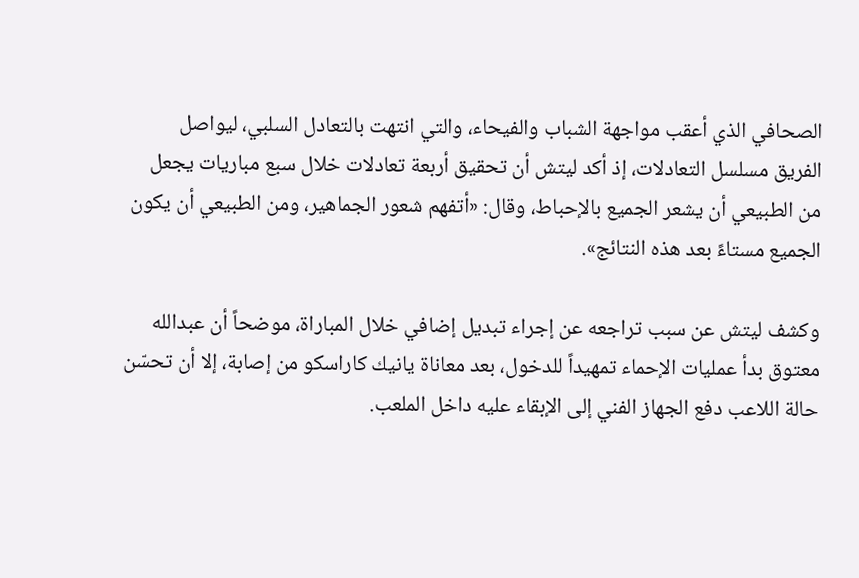الصحافي الذي أعقب مواجهة الشباب والفيحاء، والتي انتهت بالتعادل السلبي، ليواصل الفريق مسلسل التعادلات، إذ أكد ليتش أن تحقيق أربعة تعادلات خلال سبع مباريات يجعل من الطبيعي أن يشعر الجميع بالإحباط، وقال: «أتفهم شعور الجماهير، ومن الطبيعي أن يكون الجميع مستاءً بعد هذه النتائج».

وكشف ليتش عن سبب تراجعه عن إجراء تبديل إضافي خلال المباراة، موضحاً أن عبدالله معتوق بدأ عمليات الإحماء تمهيداً للدخول، بعد معاناة يانيك كاراسكو من إصابة، إلا أن تحسّن حالة اللاعب دفع الجهاز الفني إلى الإبقاء عليه داخل الملعب.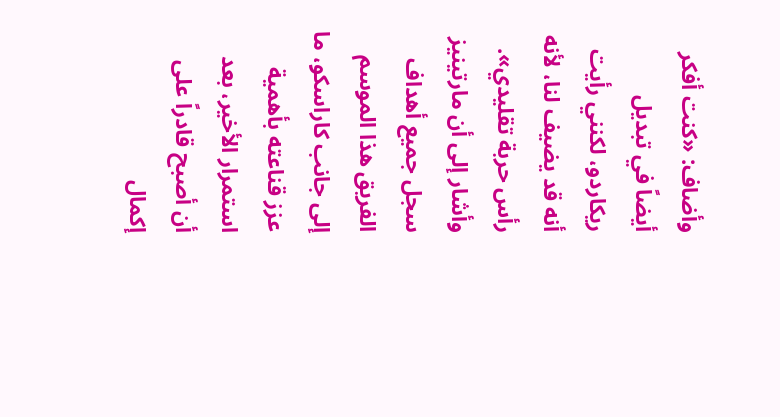وأضاف: «كنت أفكر أيضاً في تبديل ريكاردو، لكنني رأيت أنه قد يضيف لنا، لأنه رأس حربة تقليدي». وأشار إلى أن مارتينيز سجل جميع أهداف الفريق هذا الموسم إلى جانب كاراسكو، ما عزز قناعته بأهمية استمرار الأخير، بعد أن أصبح قادراً على إكمال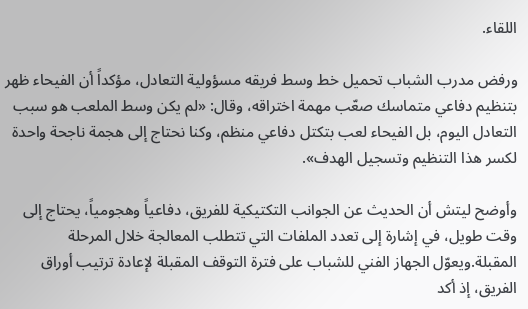اللقاء.

ورفض مدرب الشباب تحميل خط وسط فريقه مسؤولية التعادل، مؤكداً أن الفيحاء ظهر بتنظيم دفاعي متماسك صعّب مهمة اختراقه، وقال: «لم يكن وسط الملعب هو سبب التعادل اليوم، بل الفيحاء لعب بتكتل دفاعي منظم، وكنا نحتاج إلى هجمة ناجحة واحدة لكسر هذا التنظيم وتسجيل الهدف».

وأوضح ليتش أن الحديث عن الجوانب التكتيكية للفريق، دفاعياً وهجومياً، يحتاج إلى وقت طويل، في إشارة إلى تعدد الملفات التي تتطلب المعالجة خلال المرحلة المقبلة.ويعوّل الجهاز الفني للشباب على فترة التوقف المقبلة لإعادة ترتيب أوراق الفريق، إذ أكد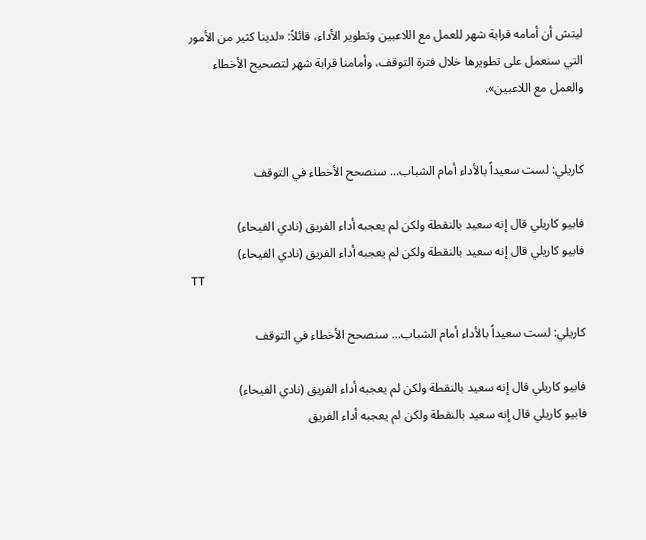ليتش أن أمامه قرابة شهر للعمل مع اللاعبين وتطوير الأداء، قائلاً: «لدينا كثير من الأمور التي سنعمل على تطويرها خلال فترة التوقف، وأمامنا قرابة شهر لتصحيح الأخطاء والعمل مع اللاعبين».


كاريلي: لست سعيداً بالأداء أمام الشباب... سنصحح الأخطاء في التوقف

فابيو كاريلي قال إنه سعيد بالنقطة ولكن لم يعجبه أداء الفريق (نادي الفيحاء)
فابيو كاريلي قال إنه سعيد بالنقطة ولكن لم يعجبه أداء الفريق (نادي الفيحاء)
TT

كاريلي: لست سعيداً بالأداء أمام الشباب... سنصحح الأخطاء في التوقف

فابيو كاريلي قال إنه سعيد بالنقطة ولكن لم يعجبه أداء الفريق (نادي الفيحاء)
فابيو كاريلي قال إنه سعيد بالنقطة ولكن لم يعجبه أداء الفريق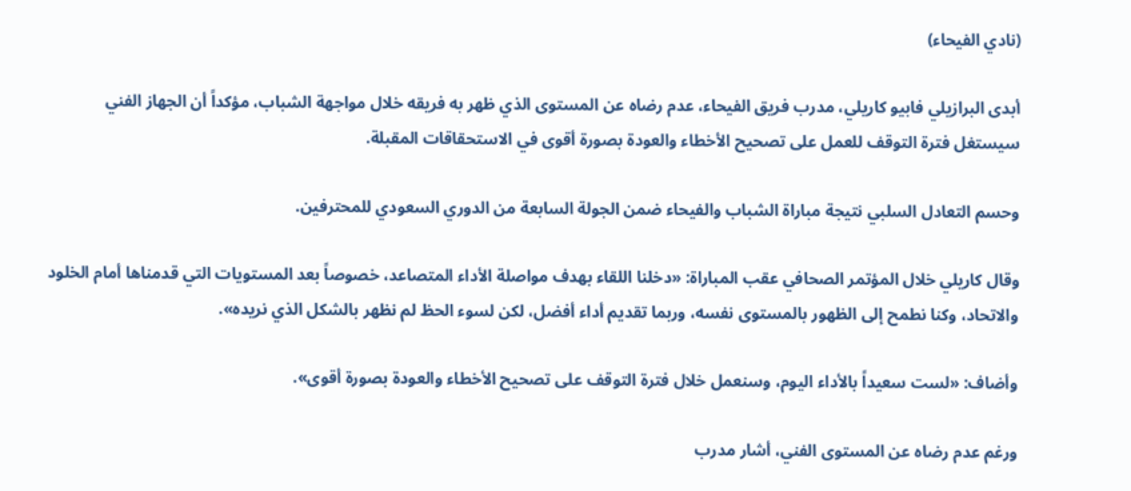(نادي الفيحاء)

أبدى البرازيلي فابيو كاريلي، مدرب فريق الفيحاء، عدم رضاه عن المستوى الذي ظهر به فريقه خلال مواجهة الشباب، مؤكداً أن الجهاز الفني سيستغل فترة التوقف للعمل على تصحيح الأخطاء والعودة بصورة أقوى في الاستحقاقات المقبلة.

وحسم التعادل السلبي نتيجة مباراة الشباب والفيحاء ضمن الجولة السابعة من الدوري السعودي للمحترفين.

وقال كاريلي خلال المؤتمر الصحافي عقب المباراة: «دخلنا اللقاء بهدف مواصلة الأداء المتصاعد، خصوصاً بعد المستويات التي قدمناها أمام الخلود والاتحاد، وكنا نطمح إلى الظهور بالمستوى نفسه، وربما تقديم أداء أفضل، لكن لسوء الحظ لم نظهر بالشكل الذي نريده».

وأضاف: «لست سعيداً بالأداء اليوم، وسنعمل خلال فترة التوقف على تصحيح الأخطاء والعودة بصورة أقوى».

ورغم عدم رضاه عن المستوى الفني، أشار مدرب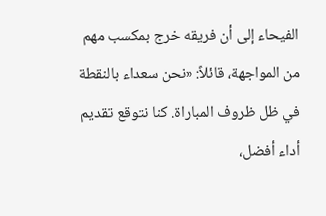الفيحاء إلى أن فريقه خرج بمكسب مهم من المواجهة، قائلاً: «نحن سعداء بالنقطة في ظل ظروف المباراة. كنا نتوقع تقديم أداء أفضل،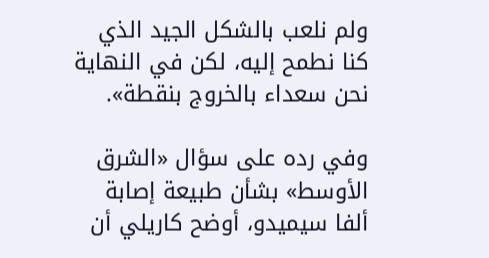ولم نلعب بالشكل الجيد الذي كنا نطمح إليه، لكن في النهاية نحن سعداء بالخروج بنقطة».

وفي رده على سؤال «الشرق الأوسط» بشأن طبيعة إصابة ألفا سيميدو، أوضح كاريلي أن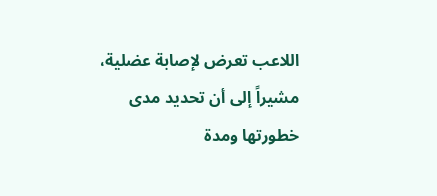اللاعب تعرض لإصابة عضلية، مشيراً إلى أن تحديد مدى خطورتها ومدة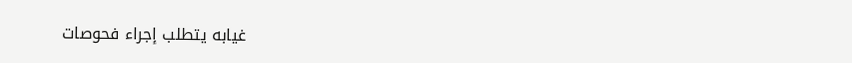غيابه يتطلب إجراء فحوصات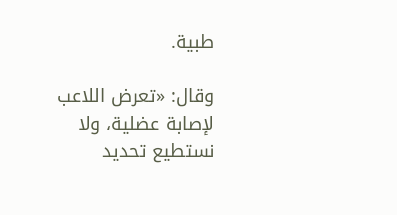طبية.

وقال: «تعرض اللاعب لإصابة عضلية، ولا نستطيع تحديد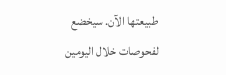طبيعتها الآن. سيخضع لفحوصات خلال اليومين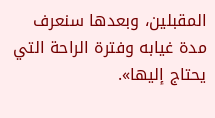المقبلين، وبعدها سنعرف مدة غيابه وفترة الراحة التي يحتاج إليها».